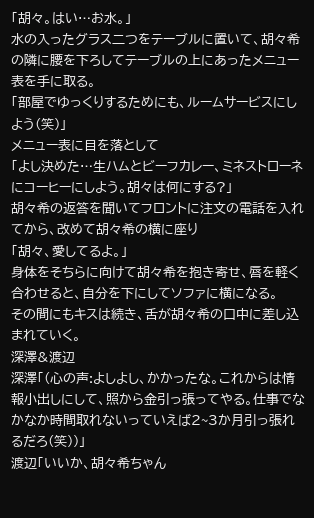「胡々。はい…お水。」
水の入ったグラス二つをテーブルに置いて、胡々希の隣に腰を下ろしてテーブルの上にあったメニュー表を手に取る。
「部屋でゆっくりするためにも、ルームサービスにしよう(笑)」
メニュー表に目を落として
「よし決めた…生ハムとビーフカレー、ミネストローネにコーヒーにしよう。胡々は何にする?」
胡々希の返答を聞いてフロントに注文の電話を入れてから、改めて胡々希の横に座り
「胡々、愛してるよ。」
身体をそちらに向けて胡々希を抱き寄せ、唇を軽く合わせると、自分を下にしてソファに横になる。
その間にもキスは続き、舌が胡々希の口中に差し込まれていく。
深澤&渡辺
深澤「(心の声:よしよし、かかったな。これからは情報小出しにして、照から金引っ張ってやる。仕事でなかなか時間取れないっていえば2~3か月引っ張れるだろ(笑))」
渡辺「いいか、胡々希ちゃん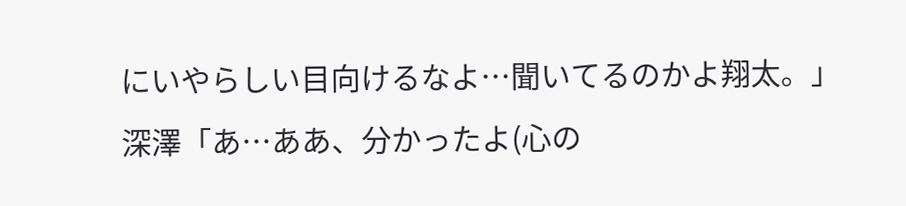にいやらしい目向けるなよ…聞いてるのかよ翔太。」
深澤「あ…ああ、分かったよ(心の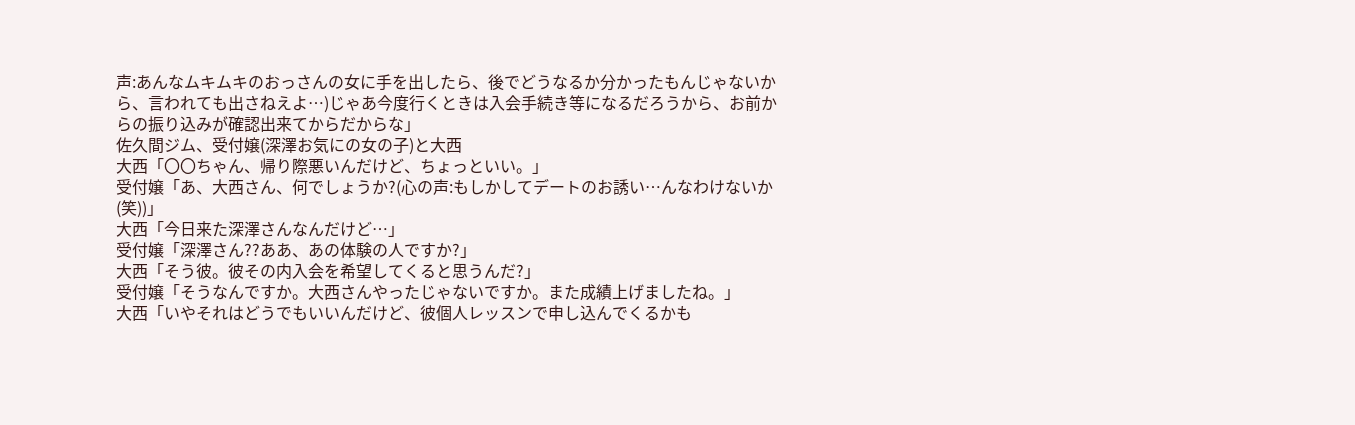声:あんなムキムキのおっさんの女に手を出したら、後でどうなるか分かったもんじゃないから、言われても出さねえよ…)じゃあ今度行くときは入会手続き等になるだろうから、お前からの振り込みが確認出来てからだからな」
佐久間ジム、受付嬢(深澤お気にの女の子)と大西
大西「〇〇ちゃん、帰り際悪いんだけど、ちょっといい。」
受付嬢「あ、大西さん、何でしょうか?(心の声:もしかしてデートのお誘い…んなわけないか(笑))」
大西「今日来た深澤さんなんだけど…」
受付嬢「深澤さん??ああ、あの体験の人ですか?」
大西「そう彼。彼その内入会を希望してくると思うんだ?」
受付嬢「そうなんですか。大西さんやったじゃないですか。また成績上げましたね。」
大西「いやそれはどうでもいいんだけど、彼個人レッスンで申し込んでくるかも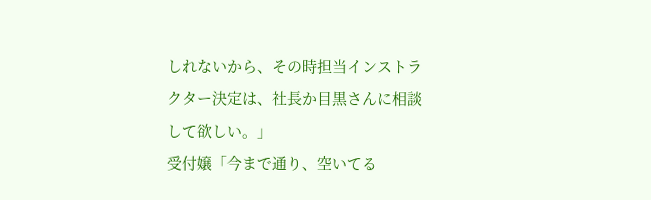しれないから、その時担当インストラクター決定は、社長か目黒さんに相談して欲しい。」
受付嬢「今まで通り、空いてる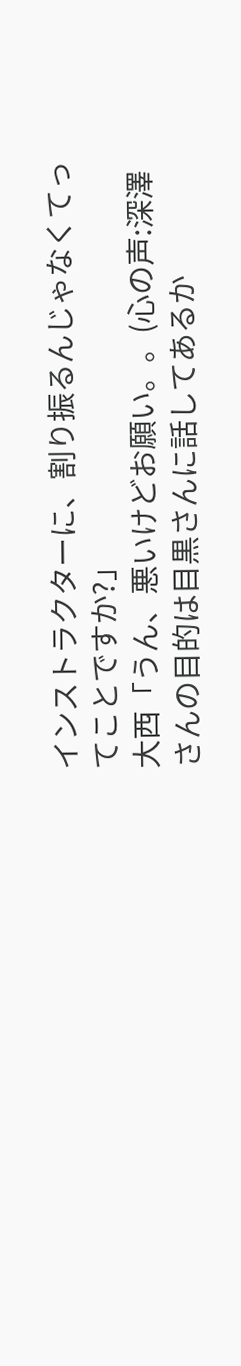インストラクターに、割り振るんじゃなくてってことですか?」
大西「うん、悪いけどお願い。。(心の声:深澤さんの目的は目黒さんに話してあるか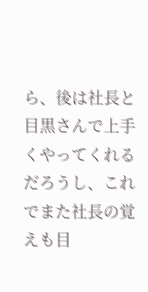ら、後は社長と目黒さんで上手くやってくれるだろうし、これでまた社長の覚えも目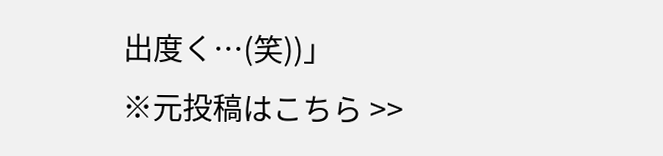出度く…(笑))」
※元投稿はこちら >>